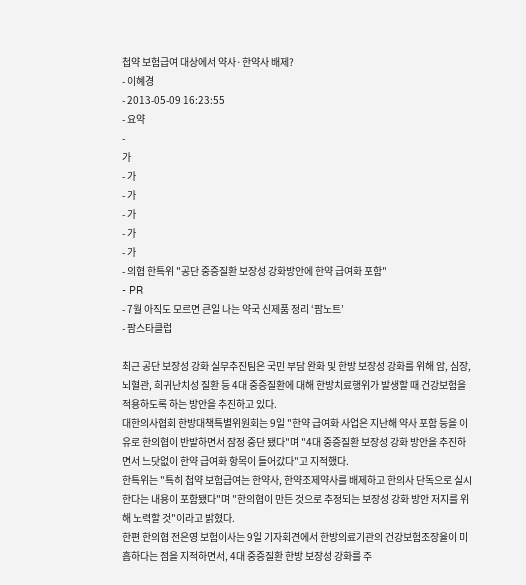첩약 보험급여 대상에서 약사·한약사 배제?
- 이혜경
- 2013-05-09 16:23:55
- 요약
-
가
- 가
- 가
- 가
- 가
- 가
- 의협 한특위 "공단 중증질환 보장성 강화방안에 한약 급여화 포함"
- PR
- 7월 아직도 모르면 큰일 나는 약국 신제품 정리 ‘팜노트’
- 팜스타클럽

최근 공단 보장성 강화 실무추진팀은 국민 부담 완화 및 한방 보장성 강화를 위해 암, 심장, 뇌혈관, 희귀난치성 질환 등 4대 중증질환에 대해 한방치료행위가 발생할 때 건강보험을 적용하도록 하는 방안을 추진하고 있다.
대한의사협회 한방대책특별위원회는 9일 "한약 급여화 사업은 지난해 약사 포함 등을 이유로 한의협이 반발하면서 잠정 중단 됐다"며 "4대 중증질환 보장성 강화 방안을 추진하면서 느닷없이 한약 급여화 항목이 들어갔다"고 지적했다.
한특위는 "특히 첩약 보험급여는 한약사, 한약조제약사를 배제하고 한의사 단독으로 실시한다는 내용이 포함됐다"며 "한의협이 만든 것으로 추정되는 보장성 강화 방안 저지를 위해 노력할 것"이라고 밝혔다.
한편 한의협 전은영 보험이사는 9일 기자회견에서 한방의료기관의 건강보험조장율이 미흡하다는 점을 지적하면서, 4대 중증질환 한방 보장성 강화를 주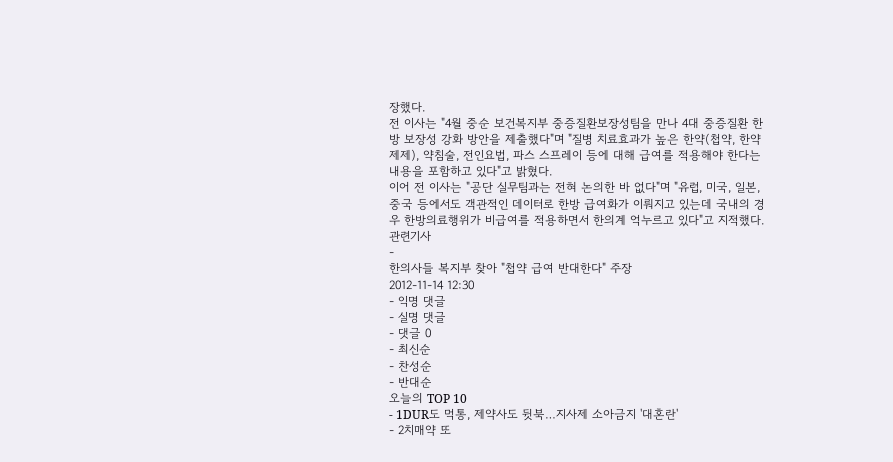장했다.
전 이사는 "4월 중순 보건복지부 중증질환보장성팀을 만나 4대 중증질환 한방 보장성 강화 방안을 제출했다"며 "질병 치료효과가 높은 한약(첩약, 한약제제), 약침술, 전인요법, 파스 스프레이 등에 대해 급여를 적용해야 한다는 내용을 포함하고 있다"고 밝혔다.
이어 전 이사는 "공단 실무팀과는 전혀 논의한 바 없다"며 "유럽, 미국, 일본, 중국 등에서도 객관적인 데이터로 한방 급여화가 이뤄지고 있는데 국내의 경우 한방의료행위가 비급여를 적용하면서 한의계 억누르고 있다"고 지적했다.
관련기사
-
한의사들 복지부 찾아 "첩약 급여 반대한다" 주장
2012-11-14 12:30
- 익명 댓글
- 실명 댓글
- 댓글 0
- 최신순
- 찬성순
- 반대순
오늘의 TOP 10
- 1DUR도 먹통, 제약사도 뒷북…지사제 소아금지 '대혼란'
- 2치매약 또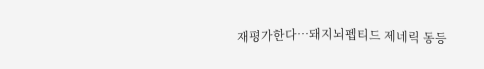재평가한다…돼지뇌펩티드 제네릭 동등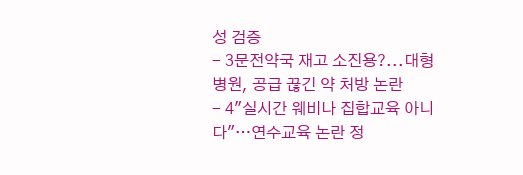성 검증
- 3문전약국 재고 소진용?...대형병원, 공급 끊긴 약 처방 논란
- 4"실시간 웨비나 집합교육 아니다"…연수교육 논란 정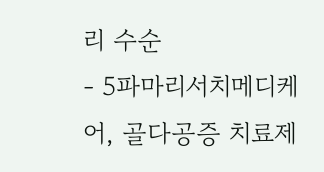리 수순
- 5파마리서치메디케어, 골다공증 치료제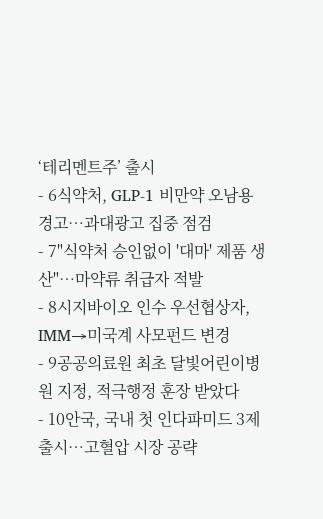‘테리멘트주’ 출시
- 6식약처, GLP-1 비만약 오남용 경고…과대광고 집중 점검
- 7"식약처 승인없이 '대마' 제품 생산"…마약류 취급자 적발
- 8시지바이오 인수 우선협상자, IMM→미국계 사모펀드 변경
- 9공공의료원 최초 달빛어린이병원 지정, 적극행정 훈장 받았다
- 10안국, 국내 첫 인다파미드 3제 출시…고혈압 시장 공략